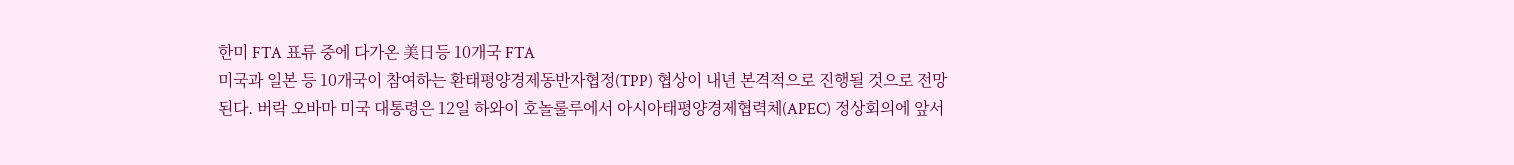한미 FTA 표류 중에 다가온 美日등 10개국 FTA
미국과 일본 등 10개국이 참여하는 환태평양경제동반자협정(TPP) 협상이 내년 본격적으로 진행될 것으로 전망된다. 버락 오바마 미국 대통령은 12일 하와이 호놀룰루에서 아시아태평양경제협력체(APEC) 정상회의에 앞서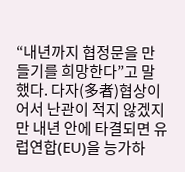“내년까지 협정문을 만들기를 희망한다”고 말했다. 다자(多者)협상이어서 난관이 적지 않겠지만 내년 안에 타결되면 유럽연합(EU)을 능가하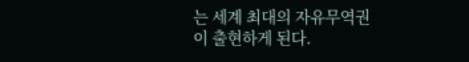는 세계 최대의 자유무역권이 출현하게 된다.